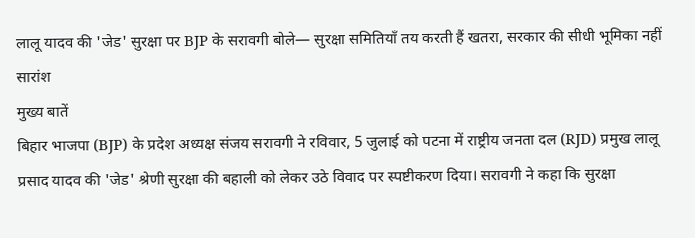लालू यादव की 'जेड' सुरक्षा पर BJP के सरावगी बोले— सुरक्षा समितियाँ तय करती हैं खतरा, सरकार की सीधी भूमिका नहीं
सारांश
मुख्य बातें
बिहार भाजपा (BJP) के प्रदेश अध्यक्ष संजय सरावगी ने रविवार, 5 जुलाई को पटना में राष्ट्रीय जनता दल (RJD) प्रमुख लालू प्रसाद यादव की 'जेड' श्रेणी सुरक्षा की बहाली को लेकर उठे विवाद पर स्पष्टीकरण दिया। सरावगी ने कहा कि सुरक्षा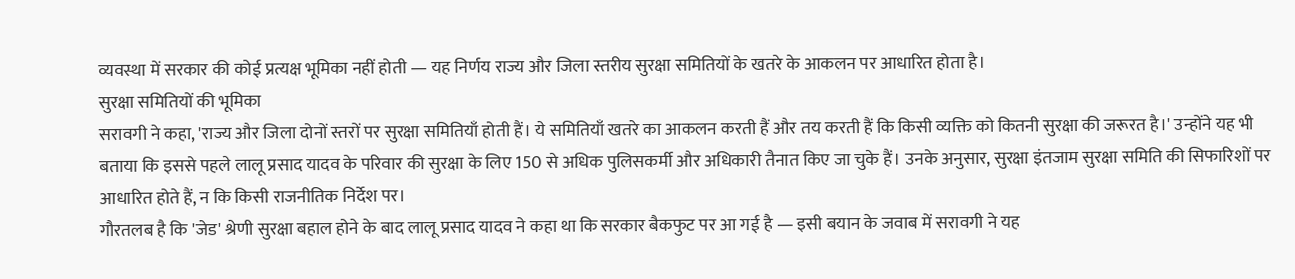व्यवस्था में सरकार की कोई प्रत्यक्ष भूमिका नहीं होती — यह निर्णय राज्य और जिला स्तरीय सुरक्षा समितियों के खतरे के आकलन पर आधारित होता है।
सुरक्षा समितियों की भूमिका
सरावगी ने कहा, 'राज्य और जिला दोनों स्तरों पर सुरक्षा समितियाँ होती हैं। ये समितियाँ खतरे का आकलन करती हैं और तय करती हैं कि किसी व्यक्ति को कितनी सुरक्षा की जरूरत है।' उन्होंने यह भी बताया कि इससे पहले लालू प्रसाद यादव के परिवार की सुरक्षा के लिए 150 से अधिक पुलिसकर्मी और अधिकारी तैनात किए जा चुके हैं। उनके अनुसार, सुरक्षा इंतजाम सुरक्षा समिति की सिफारिशों पर आधारित होते हैं, न कि किसी राजनीतिक निर्देश पर।
गौरतलब है कि 'जेड' श्रेणी सुरक्षा बहाल होने के बाद लालू प्रसाद यादव ने कहा था कि सरकार बैकफुट पर आ गई है — इसी बयान के जवाब में सरावगी ने यह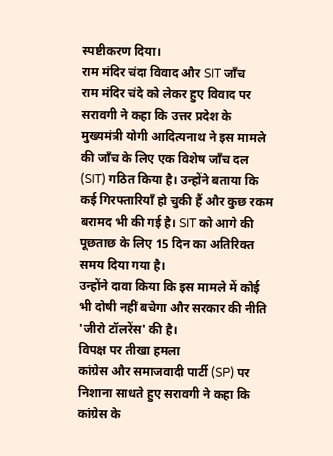स्पष्टीकरण दिया।
राम मंदिर चंदा विवाद और SIT जाँच
राम मंदिर चंदे को लेकर हुए विवाद पर सरावगी ने कहा कि उत्तर प्रदेश के मुख्यमंत्री योगी आदित्यनाथ ने इस मामले की जाँच के लिए एक विशेष जाँच दल (SIT) गठित किया है। उन्होंने बताया कि कई गिरफ्तारियाँ हो चुकी हैं और कुछ रकम बरामद भी की गई है। SIT को आगे की पूछताछ के लिए 15 दिन का अतिरिक्त समय दिया गया है।
उन्होंने दावा किया कि इस मामले में कोई भी दोषी नहीं बचेगा और सरकार की नीति 'जीरो टॉलरेंस' की है।
विपक्ष पर तीखा हमला
कांग्रेस और समाजवादी पार्टी (SP) पर निशाना साधते हुए सरावगी ने कहा कि कांग्रेस के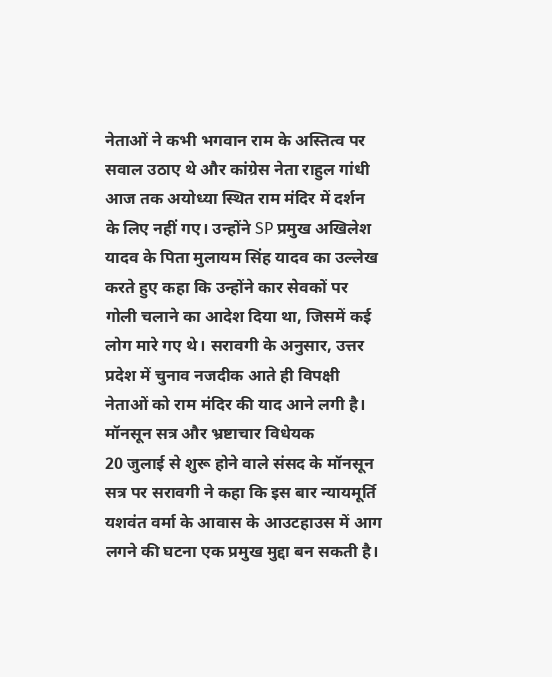नेताओं ने कभी भगवान राम के अस्तित्व पर सवाल उठाए थे और कांग्रेस नेता राहुल गांधी आज तक अयोध्या स्थित राम मंदिर में दर्शन के लिए नहीं गए। उन्होंने SP प्रमुख अखिलेश यादव के पिता मुलायम सिंह यादव का उल्लेख करते हुए कहा कि उन्होंने कार सेवकों पर गोली चलाने का आदेश दिया था, जिसमें कई लोग मारे गए थे। सरावगी के अनुसार, उत्तर प्रदेश में चुनाव नजदीक आते ही विपक्षी नेताओं को राम मंदिर की याद आने लगी है।
मॉनसून सत्र और भ्रष्टाचार विधेयक
20 जुलाई से शुरू होने वाले संसद के मॉनसून सत्र पर सरावगी ने कहा कि इस बार न्यायमूर्ति यशवंत वर्मा के आवास के आउटहाउस में आग लगने की घटना एक प्रमुख मुद्दा बन सकती है।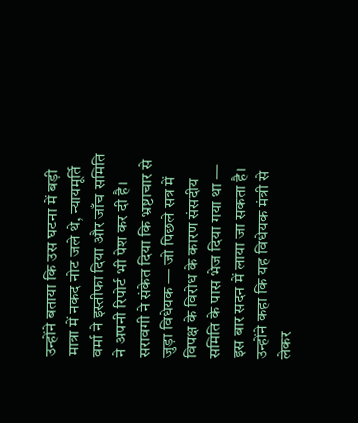उन्होंने बताया कि उस घटना में बड़ी मात्रा में नकद नोट जले थे, न्यायमूर्ति वर्मा ने इस्तीफा दिया और जाँच समिति ने अपनी रिपोर्ट भी पेश कर दी है।
सरावगी ने संकेत दिया कि भ्रष्टाचार से जुड़ा विधेयक — जो पिछले सत्र में विपक्ष के विरोध के कारण संसदीय समिति के पास भेज दिया गया था — इस बार सदन में लाया जा सकता है। उन्होंने कहा कि यह विधेयक मंत्री से लेकर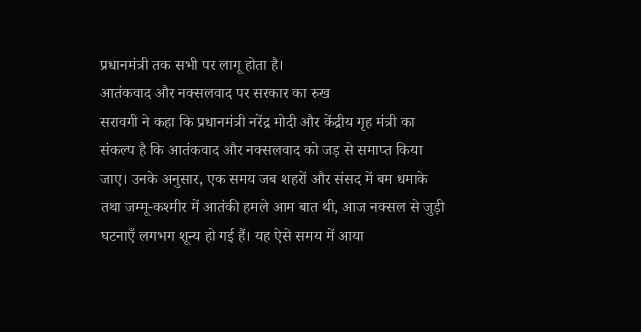प्रधानमंत्री तक सभी पर लागू होता है।
आतंकवाद और नक्सलवाद पर सरकार का रुख
सरावगी ने कहा कि प्रधानमंत्री नरेंद्र मोदी और केंद्रीय गृह मंत्री का संकल्प है कि आतंकवाद और नक्सलवाद को जड़ से समाप्त किया जाए। उनके अनुसार, एक समय जब शहरों और संसद में बम धमाके तथा जम्मू-कश्मीर में आतंकी हमले आम बात थी, आज नक्सल से जुड़ी घटनाएँ लगभग शून्य हो गई हैं। यह ऐसे समय में आया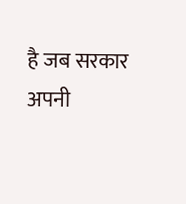है जब सरकार अपनी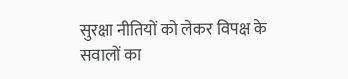सुरक्षा नीतियों को लेकर विपक्ष के सवालों का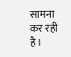सामना कर रही है।